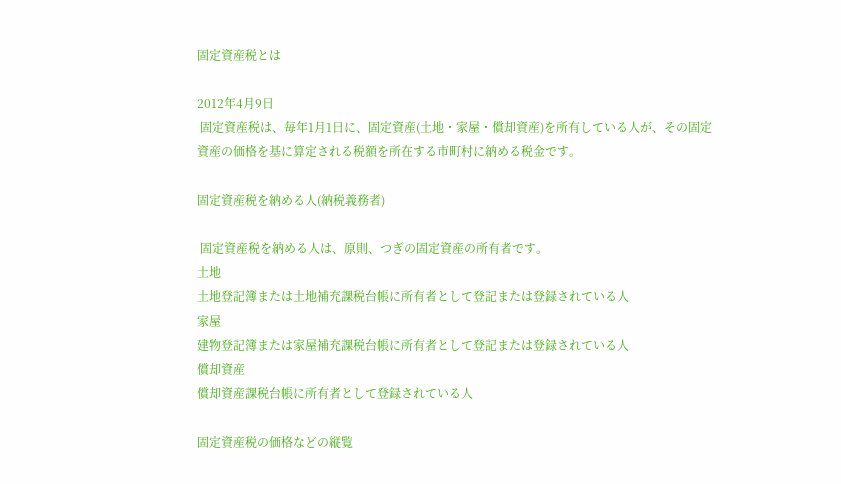固定資産税とは

2012年4月9日
 固定資産税は、毎年1月1日に、固定資産(土地・家屋・償却資産)を所有している人が、その固定資産の価格を基に算定される税額を所在する市町村に納める税金です。

固定資産税を納める人(納税義務者)

 固定資産税を納める人は、原則、つぎの固定資産の所有者です。
土地
土地登記簿または土地補充課税台帳に所有者として登記または登録されている人
家屋
建物登記簿または家屋補充課税台帳に所有者として登記または登録されている人
償却資産
償却資産課税台帳に所有者として登録されている人

固定資産税の価格などの縦覧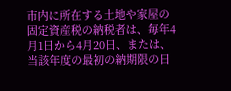市内に所在する土地や家屋の固定資産税の納税者は、毎年4月1日から4月20日、または、当該年度の最初の納期限の日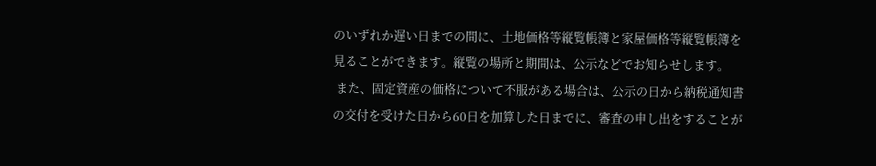のいずれか遅い日までの間に、土地価格等縦覧帳簿と家屋価格等縦覧帳簿を見ることができます。縦覧の場所と期間は、公示などでお知らせします。
 また、固定資産の価格について不服がある場合は、公示の日から納税通知書の交付を受けた日から60日を加算した日までに、審査の申し出をすることが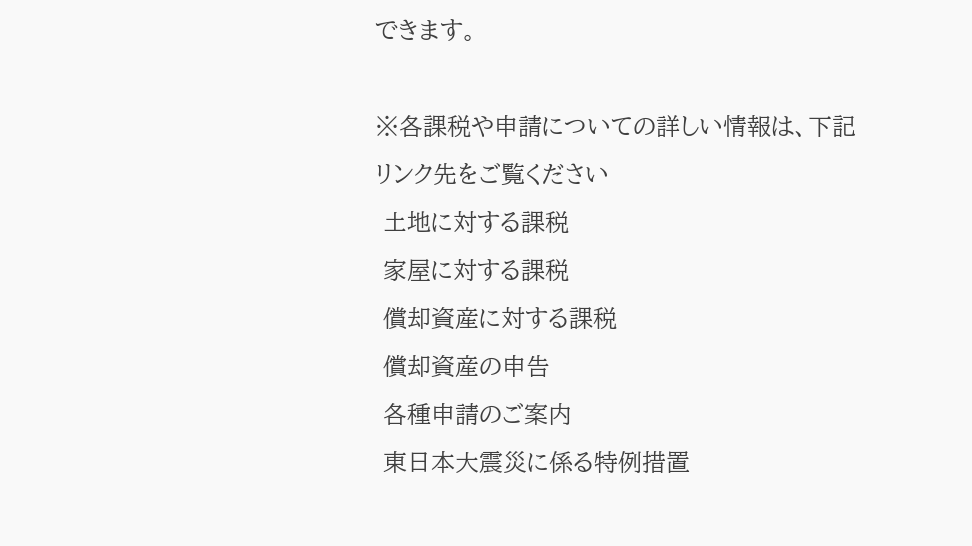できます。

※各課税や申請についての詳しい情報は、下記リンク先をご覧ください
 土地に対する課税
 家屋に対する課税
 償却資産に対する課税
 償却資産の申告
 各種申請のご案内
 東日本大震災に係る特例措置